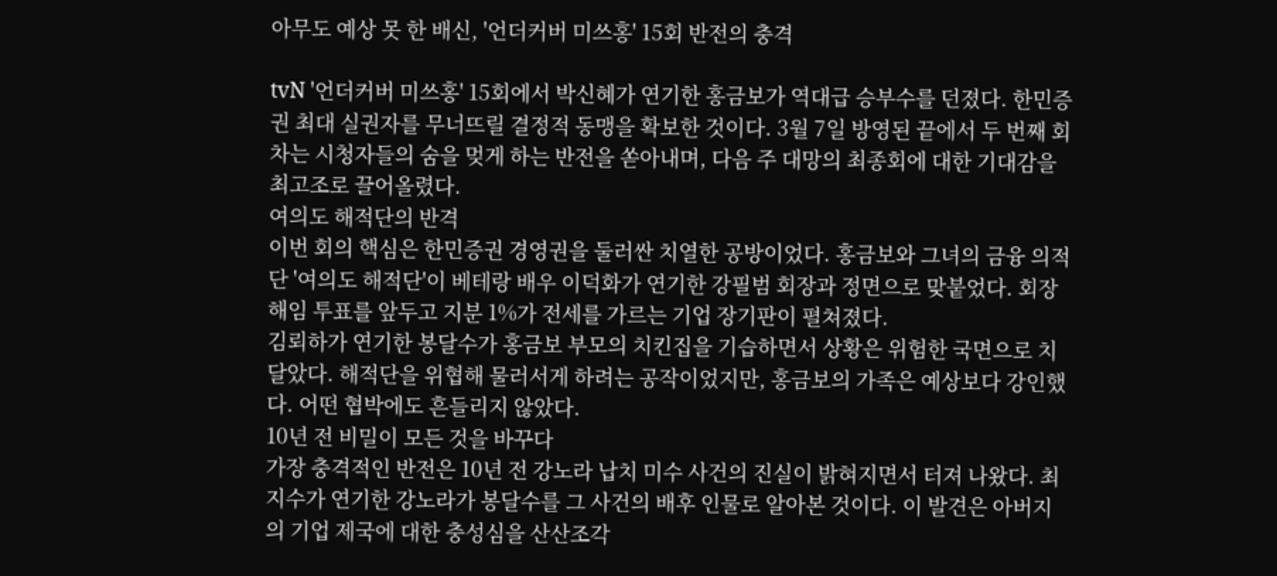아무도 예상 못 한 배신, '언더커버 미쓰홍' 15회 반전의 충격

tvN '언더커버 미쓰홍' 15회에서 박신혜가 연기한 홍금보가 역대급 승부수를 던졌다. 한민증권 최대 실권자를 무너뜨릴 결정적 동맹을 확보한 것이다. 3월 7일 방영된 끝에서 두 번째 회차는 시청자들의 숨을 멎게 하는 반전을 쏟아내며, 다음 주 대망의 최종회에 대한 기대감을 최고조로 끌어올렸다.
여의도 해적단의 반격
이번 회의 핵심은 한민증권 경영권을 둘러싼 치열한 공방이었다. 홍금보와 그녀의 금융 의적단 '여의도 해적단'이 베테랑 배우 이덕화가 연기한 강필범 회장과 정면으로 맞붙었다. 회장 해임 투표를 앞두고 지분 1%가 전세를 가르는 기업 장기판이 펼쳐졌다.
김뢰하가 연기한 봉달수가 홍금보 부모의 치킨집을 기습하면서 상황은 위험한 국면으로 치달았다. 해적단을 위협해 물러서게 하려는 공작이었지만, 홍금보의 가족은 예상보다 강인했다. 어떤 협박에도 흔들리지 않았다.
10년 전 비밀이 모든 것을 바꾸다
가장 충격적인 반전은 10년 전 강노라 납치 미수 사건의 진실이 밝혀지면서 터져 나왔다. 최지수가 연기한 강노라가 봉달수를 그 사건의 배후 인물로 알아본 것이다. 이 발견은 아버지의 기업 제국에 대한 충성심을 산산조각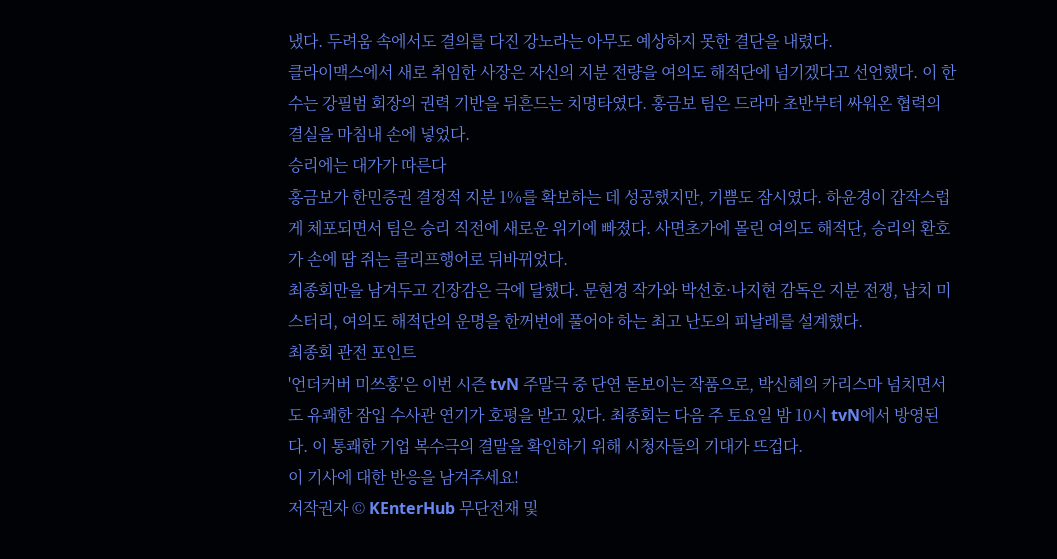냈다. 두려움 속에서도 결의를 다진 강노라는 아무도 예상하지 못한 결단을 내렸다.
클라이맥스에서 새로 취임한 사장은 자신의 지분 전량을 여의도 해적단에 넘기겠다고 선언했다. 이 한 수는 강필범 회장의 권력 기반을 뒤흔드는 치명타였다. 홍금보 팀은 드라마 초반부터 싸워온 협력의 결실을 마침내 손에 넣었다.
승리에는 대가가 따른다
홍금보가 한민증권 결정적 지분 1%를 확보하는 데 성공했지만, 기쁨도 잠시였다. 하윤경이 갑작스럽게 체포되면서 팀은 승리 직전에 새로운 위기에 빠졌다. 사면초가에 몰린 여의도 해적단, 승리의 환호가 손에 땀 쥐는 클리프행어로 뒤바뀌었다.
최종회만을 남겨두고 긴장감은 극에 달했다. 문현경 작가와 박선호·나지현 감독은 지분 전쟁, 납치 미스터리, 여의도 해적단의 운명을 한꺼번에 풀어야 하는 최고 난도의 피날레를 설계했다.
최종회 관전 포인트
'언더커버 미쓰홍'은 이번 시즌 tvN 주말극 중 단연 돋보이는 작품으로, 박신혜의 카리스마 넘치면서도 유쾌한 잠입 수사관 연기가 호평을 받고 있다. 최종회는 다음 주 토요일 밤 10시 tvN에서 방영된다. 이 통쾌한 기업 복수극의 결말을 확인하기 위해 시청자들의 기대가 뜨겁다.
이 기사에 대한 반응을 남겨주세요!
저작권자 © KEnterHub 무단전재 및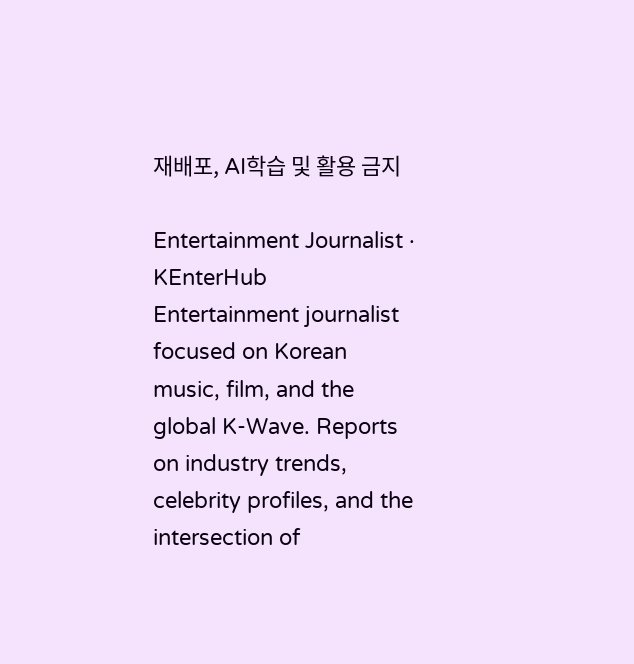재배포, AI학습 및 활용 금지

Entertainment Journalist · KEnterHub
Entertainment journalist focused on Korean music, film, and the global K-Wave. Reports on industry trends, celebrity profiles, and the intersection of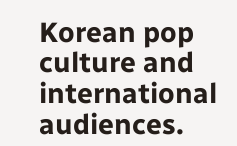Korean pop culture and international audiences.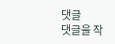댓글
댓글을 작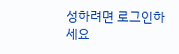성하려면 로그인하세요